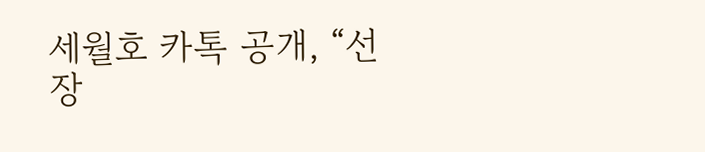세월호 카톡 공개, “선장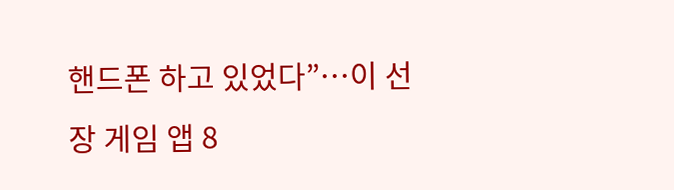핸드폰 하고 있었다”…이 선장 게임 앱 8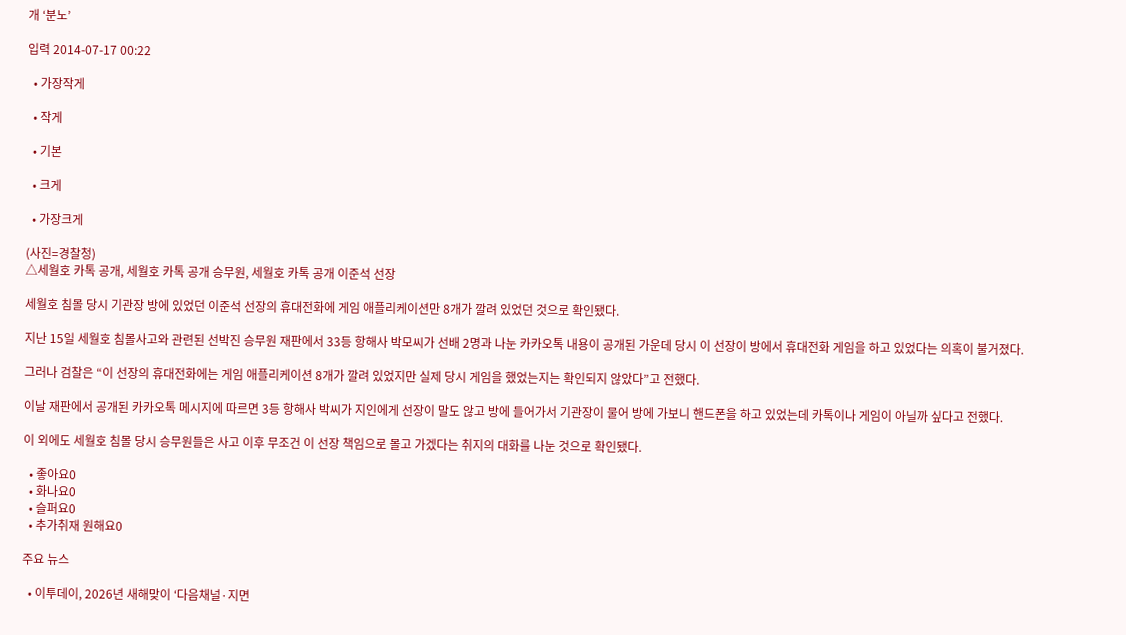개 ‘분노’

입력 2014-07-17 00:22

  • 가장작게

  • 작게

  • 기본

  • 크게

  • 가장크게

(사진=경찰청)
△세월호 카톡 공개, 세월호 카톡 공개 승무원, 세월호 카톡 공개 이준석 선장

세월호 침몰 당시 기관장 방에 있었던 이준석 선장의 휴대전화에 게임 애플리케이션만 8개가 깔려 있었던 것으로 확인됐다.

지난 15일 세월호 침몰사고와 관련된 선박진 승무원 재판에서 33등 항해사 박모씨가 선배 2명과 나눈 카카오톡 내용이 공개된 가운데 당시 이 선장이 방에서 휴대전화 게임을 하고 있었다는 의혹이 불거졌다.

그러나 검찰은 “이 선장의 휴대전화에는 게임 애플리케이션 8개가 깔려 있었지만 실제 당시 게임을 했었는지는 확인되지 않았다”고 전했다.

이날 재판에서 공개된 카카오톡 메시지에 따르면 3등 항해사 박씨가 지인에게 선장이 말도 않고 방에 들어가서 기관장이 물어 방에 가보니 핸드폰을 하고 있었는데 카톡이나 게임이 아닐까 싶다고 전했다.

이 외에도 세월호 침몰 당시 승무원들은 사고 이후 무조건 이 선장 책임으로 몰고 가겠다는 취지의 대화를 나눈 것으로 확인됐다.

  • 좋아요0
  • 화나요0
  • 슬퍼요0
  • 추가취재 원해요0

주요 뉴스

  • 이투데이, 2026년 새해맞이 ‘다음채널·지면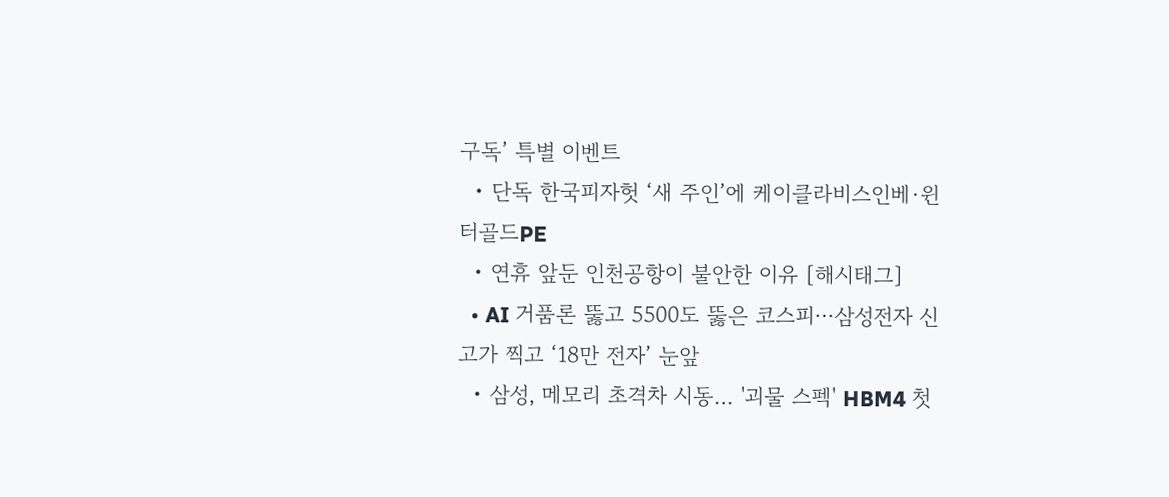구독’ 특별 이벤트
  • 단독 한국피자헛 ‘새 주인’에 케이클라비스인베·윈터골드PE
  • 연휴 앞둔 인천공항이 불안한 이유 [해시태그]
  • AI 거품론 뚫고 5500도 뚫은 코스피⋯삼성전자 신고가 찍고 ‘18만 전자’ 눈앞
  • 삼성, 메모리 초격차 시동… '괴물 스펙' HBM4 첫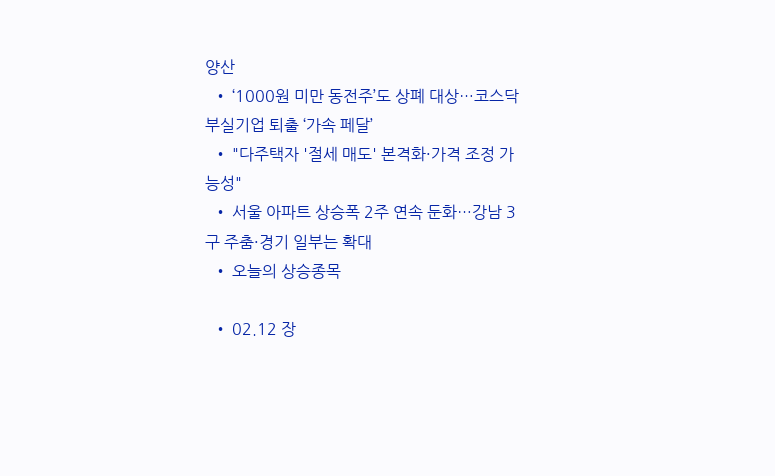양산
  • ‘1000원 미만 동전주’도 상폐 대상…코스닥 부실기업 퇴출 ‘가속 페달’
  • "다주택자 '절세 매도' 본격화·가격 조정 가능성"
  • 서울 아파트 상승폭 2주 연속 둔화…강남 3구 주춤·경기 일부는 확대
  • 오늘의 상승종목

  • 02.12 장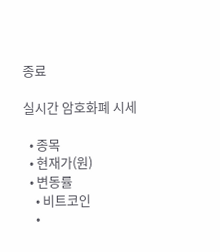종료

실시간 암호화폐 시세

  • 종목
  • 현재가(원)
  • 변동률
    • 비트코인
    •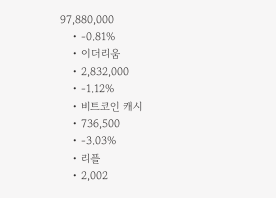97,880,000
    • -0.81%
    • 이더리움
    • 2,832,000
    • -1.12%
    • 비트코인 캐시
    • 736,500
    • -3.03%
    • 리플
    • 2,002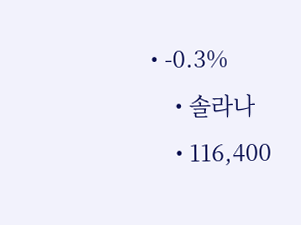• -0.3%
    • 솔라나
    • 116,400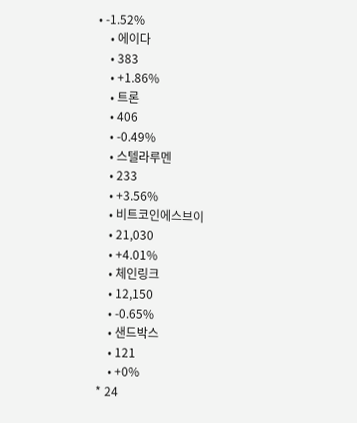• -1.52%
    • 에이다
    • 383
    • +1.86%
    • 트론
    • 406
    • -0.49%
    • 스텔라루멘
    • 233
    • +3.56%
    • 비트코인에스브이
    • 21,030
    • +4.01%
    • 체인링크
    • 12,150
    • -0.65%
    • 샌드박스
    • 121
    • +0%
* 24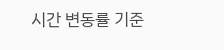시간 변동률 기준